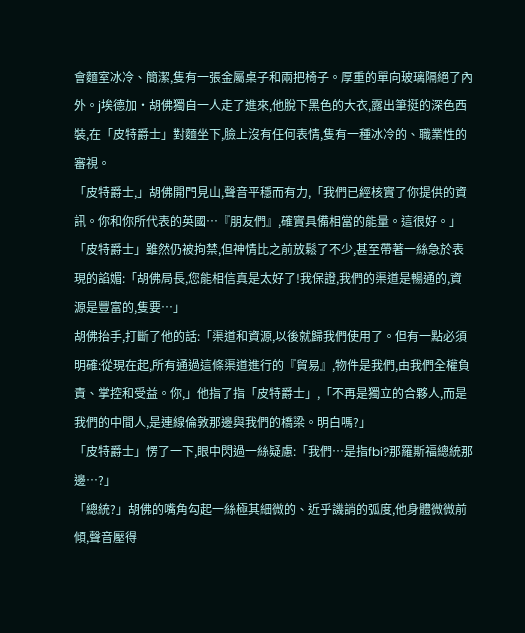會麵室冰冷、簡潔,隻有一張金屬桌子和兩把椅子。厚重的單向玻璃隔絕了內外。j埃德加·胡佛獨自一人走了進來,他脫下黑色的大衣,露出筆挺的深色西裝,在「皮特爵士」對麵坐下,臉上沒有任何表情,隻有一種冰冷的、職業性的審視。
「皮特爵士,」胡佛開門見山,聲音平穩而有力,「我們已經核實了你提供的資訊。你和你所代表的英國…『朋友們』,確實具備相當的能量。這很好。」
「皮特爵士」雖然仍被拘禁,但神情比之前放鬆了不少,甚至帶著一絲急於表現的諂媚:「胡佛局長,您能相信真是太好了!我保證,我們的渠道是暢通的,資源是豐富的,隻要…」
胡佛抬手,打斷了他的話:「渠道和資源,以後就歸我們使用了。但有一點必須明確:從現在起,所有通過這條渠道進行的『貿易』,物件是我們,由我們全權負責、掌控和受益。你,」他指了指「皮特爵士」,「不再是獨立的合夥人,而是我們的中間人,是連線倫敦那邊與我們的橋梁。明白嗎?」
「皮特爵士」愣了一下,眼中閃過一絲疑慮:「我們…是指fbi?那羅斯福總統那邊…?」
「總統?」胡佛的嘴角勾起一絲極其細微的、近乎譏誚的弧度,他身體微微前傾,聲音壓得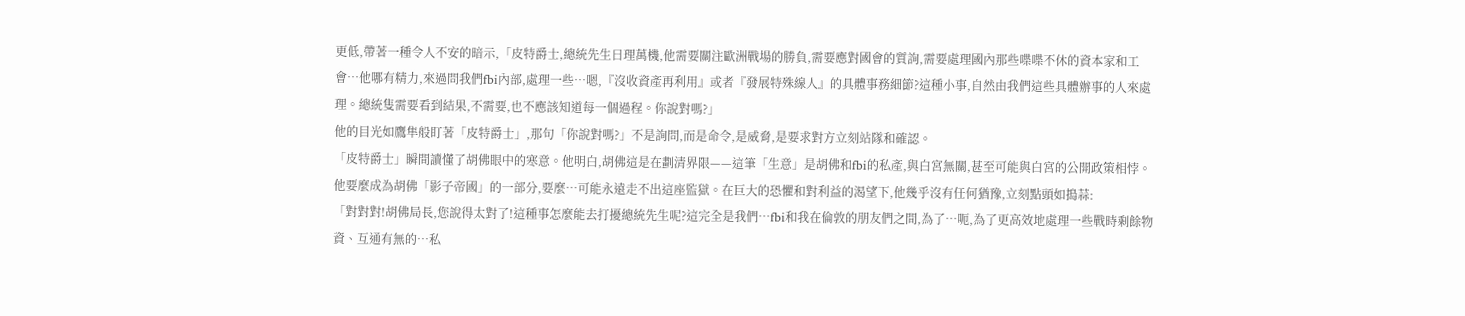更低,帶著一種令人不安的暗示,「皮特爵士,總統先生日理萬機,他需要關注歐洲戰場的勝負,需要應對國會的質詢,需要處理國內那些喋喋不休的資本家和工會…他哪有精力,來過問我們fbi內部,處理一些…嗯,『沒收資產再利用』或者『發展特殊線人』的具體事務細節?這種小事,自然由我們這些具體辦事的人來處理。總統隻需要看到結果,不需要,也不應該知道每一個過程。你說對嗎?」
他的目光如鷹隼般盯著「皮特爵士」,那句「你說對嗎?」不是詢問,而是命令,是威脅,是要求對方立刻站隊和確認。
「皮特爵士」瞬間讀懂了胡佛眼中的寒意。他明白,胡佛這是在劃清界限——這筆「生意」是胡佛和fbi的私產,與白宮無關,甚至可能與白宮的公開政策相悖。他要麼成為胡佛「影子帝國」的一部分,要麼…可能永遠走不出這座監獄。在巨大的恐懼和對利益的渴望下,他幾乎沒有任何猶豫,立刻點頭如搗蒜:
「對對對!胡佛局長,您說得太對了!這種事怎麼能去打擾總統先生呢?這完全是我們…fbi和我在倫敦的朋友們之間,為了…呃,為了更高效地處理一些戰時剩餘物資、互通有無的…私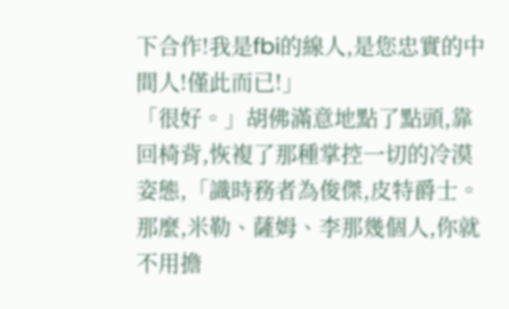下合作!我是fbi的線人,是您忠實的中間人!僅此而已!」
「很好。」胡佛滿意地點了點頭,靠回椅背,恢複了那種掌控一切的冷漠姿態,「識時務者為俊傑,皮特爵士。那麼,米勒、薩姆、李那幾個人,你就不用擔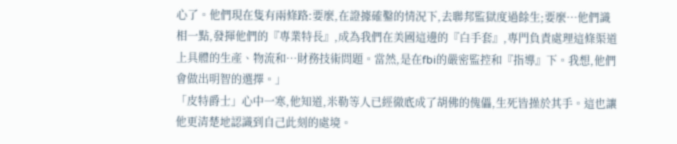心了。他們現在隻有兩條路:要麼,在證據確鑿的情況下,去聯邦監獄度過餘生;要麼…他們識相一點,發揮他們的『專業特長』,成為我們在美國這邊的『白手套』,專門負責處理這條渠道上具體的生產、物流和…財務技術問題。當然,是在fbi的嚴密監控和『指導』下。我想,他們會做出明智的選擇。」
「皮特爵士」心中一寒,他知道,米勒等人已經徹底成了胡佛的傀儡,生死皆操於其手。這也讓他更清楚地認識到自己此刻的處境。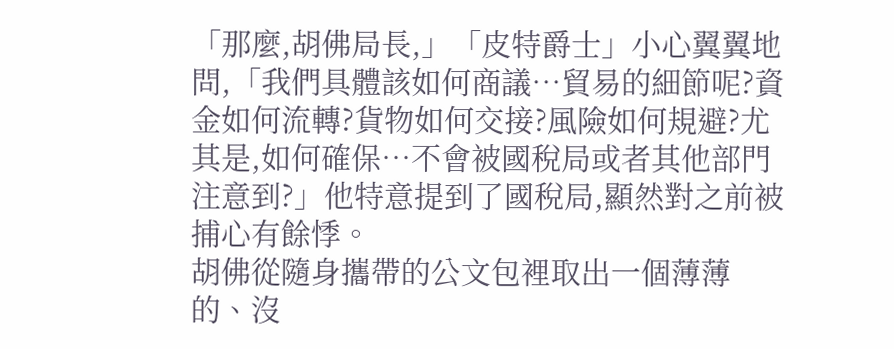「那麼,胡佛局長,」「皮特爵士」小心翼翼地問,「我們具體該如何商議…貿易的細節呢?資金如何流轉?貨物如何交接?風險如何規避?尤其是,如何確保…不會被國稅局或者其他部門注意到?」他特意提到了國稅局,顯然對之前被捕心有餘悸。
胡佛從隨身攜帶的公文包裡取出一個薄薄的、沒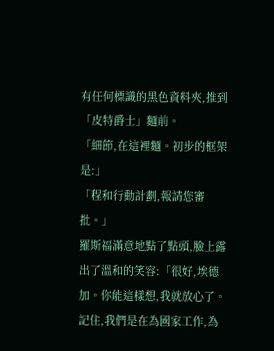有任何標識的黑色資料夾,推到「皮特爵士」麵前。
「細節,在這裡麵。初步的框架是:」
「程和行動計劃,報請您審批。」
羅斯福滿意地點了點頭,臉上露出了溫和的笑容:「很好,埃德加。你能這樣想,我就放心了。記住,我們是在為國家工作,為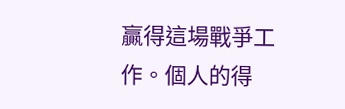贏得這場戰爭工作。個人的得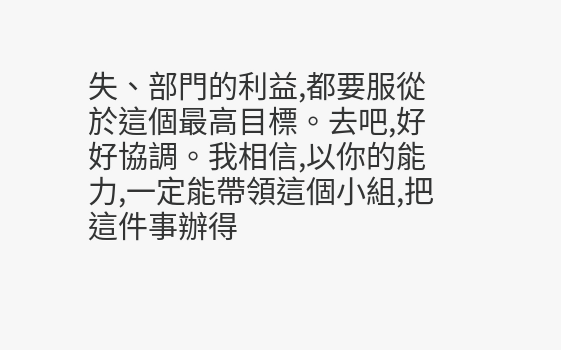失、部門的利益,都要服從於這個最高目標。去吧,好好協調。我相信,以你的能力,一定能帶領這個小組,把這件事辦得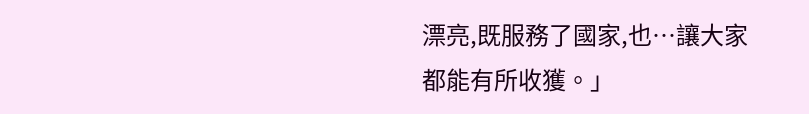漂亮,既服務了國家,也…讓大家都能有所收獲。」